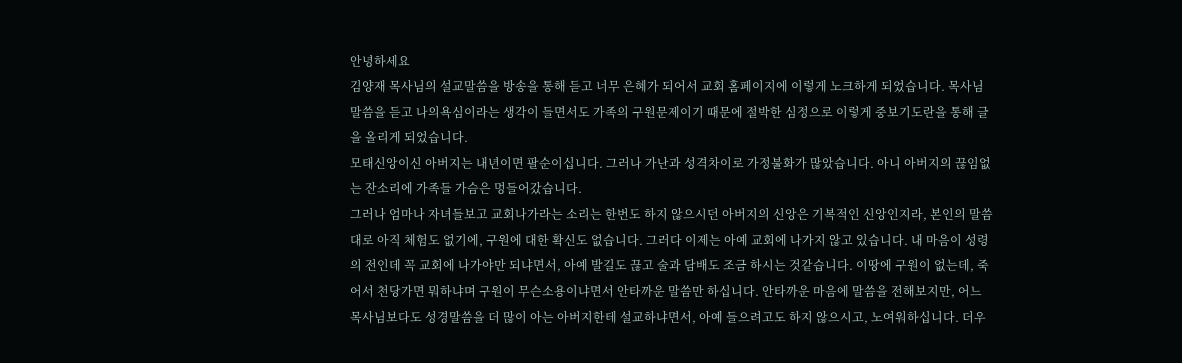안녕하세요
김양재 목사님의 설교말씀을 방송을 통해 듣고 너무 은혜가 되어서 교회 홈페이지에 이렇게 노크하게 되었습니다. 목사님 말씀을 듣고 나의욕심이라는 생각이 들면서도 가족의 구원문제이기 때문에 절박한 심정으로 이렇게 중보기도란을 통해 글을 올리게 되었습니다.
모태신앙이신 아버지는 내년이면 팔순이십니다. 그러나 가난과 성격차이로 가정불화가 많았습니다. 아니 아버지의 끊임없는 잔소리에 가족들 가슴은 멍들어갔습니다.
그러나 엄마나 자녀들보고 교회나가라는 소리는 한번도 하지 않으시던 아버지의 신앙은 기복적인 신앙인지라, 본인의 말씀대로 아직 체험도 없기에, 구원에 대한 확신도 없습니다. 그러다 이제는 아예 교회에 나가지 않고 있습니다. 내 마음이 성령의 전인데 꼭 교회에 나가야만 되냐면서, 아예 발길도 끊고 술과 담배도 조금 하시는 것같습니다. 이땅에 구원이 없는데, 죽어서 천당가면 뭐하냐며 구원이 무슨소용이냐면서 안타까운 말씀만 하십니다. 안타까운 마음에 말씀을 전해보지만, 어느 목사님보다도 성경말씀을 더 많이 아는 아버지한테 설교하냐면서, 아예 들으려고도 하지 않으시고, 노여워하십니다. 더우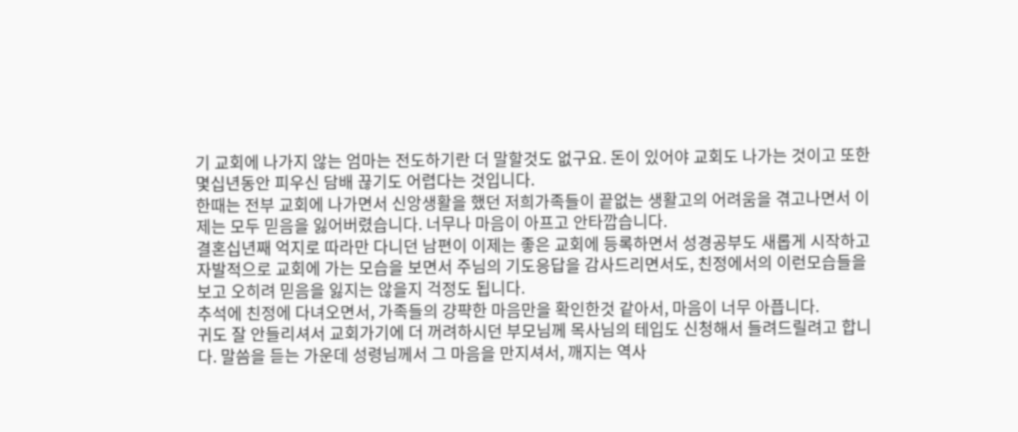기 교회에 나가지 않는 엄마는 전도하기란 더 말할것도 없구요. 돈이 있어야 교회도 나가는 것이고 또한 몇십년동안 피우신 담배 끊기도 어렵다는 것입니다.
한때는 전부 교회에 나가면서 신앙생활을 했던 저희가족들이 끝없는 생활고의 어려움을 겪고나면서 이제는 모두 믿음을 잃어버렸습니다. 너무나 마음이 아프고 안타깝습니다.
결혼십년째 억지로 따라만 다니던 남편이 이제는 좋은 교회에 등록하면서 성경공부도 새롭게 시작하고 자발적으로 교회에 가는 모습을 보면서 주님의 기도응답을 감사드리면서도, 친정에서의 이런모습들을 보고 오히려 믿음을 잃지는 않을지 걱정도 됩니다.
추석에 친정에 다녀오면서, 가족들의 걍퍅한 마음만을 확인한것 같아서, 마음이 너무 아픕니다.
귀도 잘 안들리셔서 교회가기에 더 꺼려하시던 부모님께 목사님의 테입도 신청해서 들려드릴려고 합니다. 말씀을 듣는 가운데 성령님께서 그 마음을 만지셔서, 깨지는 역사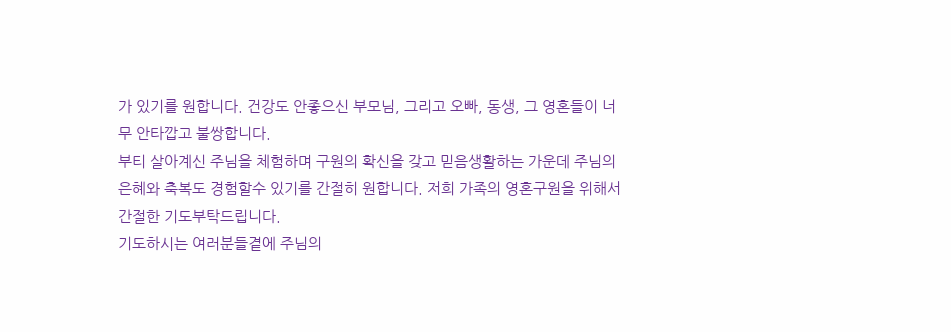가 있기를 원합니다. 건강도 안좋으신 부모님, 그리고 오빠, 동생, 그 영혼들이 너무 안타깝고 불쌍합니다.
부티 살아계신 주님을 체험하며 구원의 확신을 갖고 믿음생활하는 가운데 주님의 은혜와 축복도 경험할수 있기를 간절히 원합니다. 저희 가족의 영혼구원을 위해서 간절한 기도부탁드립니다.
기도하시는 여러분들곁에 주님의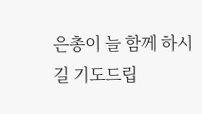은총이 늘 함께 하시길 기도드립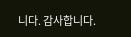니다. 감사합니다.